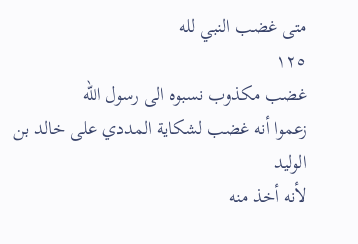متى غضب النبي لله
١٢٥
غضب مكذوب نسبوه الى رسول الله
زعموا أنه غضب لشكاية المددي على خالد بن الوليد
لأنه أخذ منه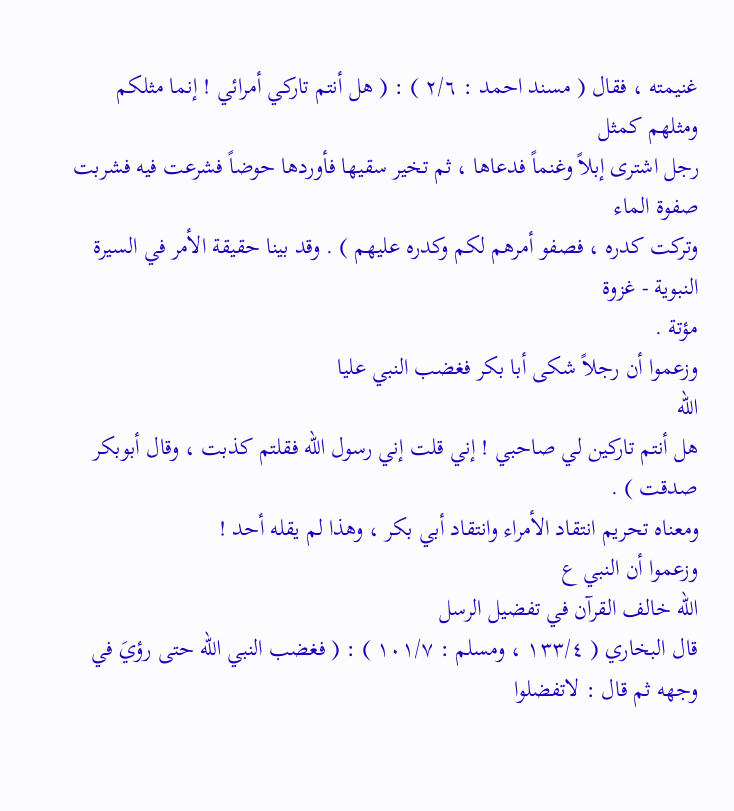غنيمته ، فقال ( مسند احمد : ٢/٦ ) : ( هل أنتم تاركي أمرائي ! إنما مثلكم ومثلهم كمثل
رجل اشترى إبلاً وغنماً فدعاها ، ثم تخير سقيها فأوردها حوضاً فشرعت فيه فشربت صفوة الماء
وتركت كدره ، فصفو أمرهم لكم وكدره عليهم ) . وقد بينا حقيقة الأمر في السيرة النبوية - غزوة
مؤتة .
وزعموا أن رجلاً شكى أبا بكر فغضب النبي عليا
الله
هل أنتم تاركين لي صاحبي ! إني قلت إني رسول الله فقلتم كذبت ، وقال أبوبكر صدقت ) .
ومعناه تحريم انتقاد الأمراء وانتقاد أبي بكر ، وهذا لم يقله أحد !
وزعموا أن النبي ع
الله خالف القرآن في تفضيل الرسل
قال البخاري ( ١٣٣/٤ ، ومسلم : ۱۰۱/۷ ) : ( فغضب النبي الله حتى رؤيَ في وجهه ثم قال : لاتفضلوا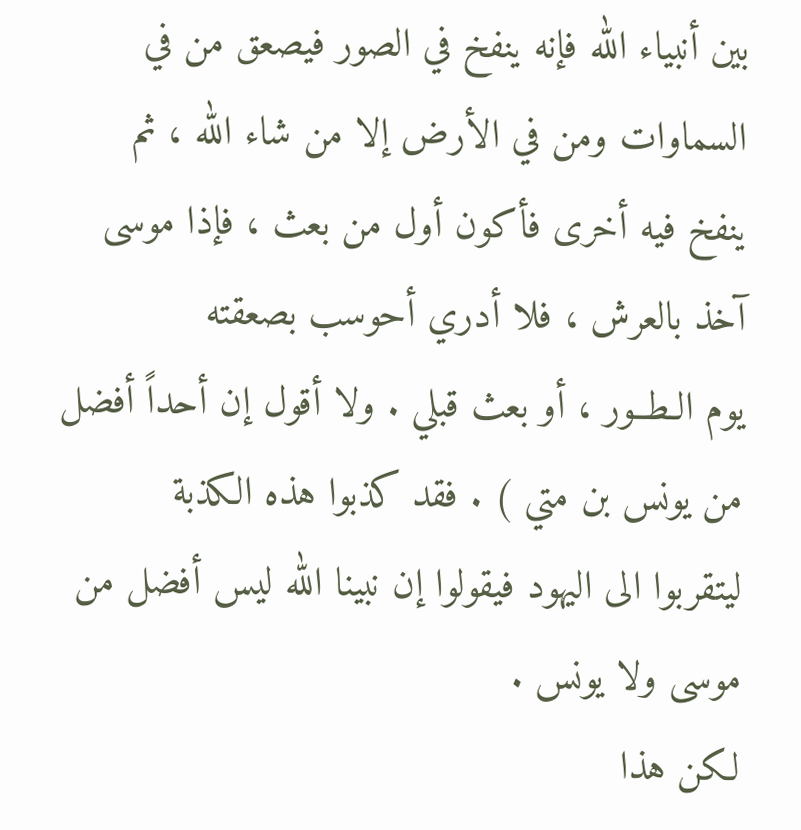بين أنبياء الله فإنه ينفخ في الصور فيصعق من في السماوات ومن في الأرض إلا من شاء الله ، ثم
ينفخ فيه أخرى فأكون أول من بعث ، فإذا موسى آخذ بالعرش ، فلا أدري أحوسب بصعقته
يوم الـطــور ، أو بعث قبلي . ولا أقول إن أحداً أفضل من يونس بن متي ) . فقد كذبوا هذه الكذبة
ليتقربوا الى اليهود فيقولوا إن نبينا الله ليس أفضل من موسى ولا يونس .
لكن هذا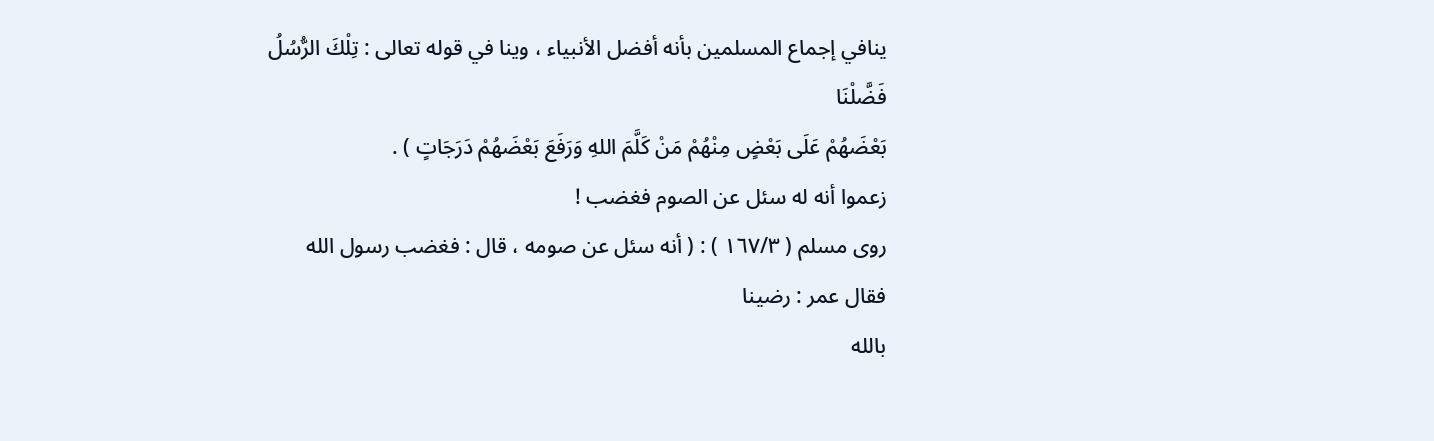ينافي إجماع المسلمين بأنه أفضل الأنبياء ، وينا في قوله تعالى : تِلْكَ الرُّسُلُ فَضَّلْنَا
بَعْضَهُمْ عَلَى بَعْضٍ مِنْهُمْ مَنْ كَلَّمَ اللهِ وَرَفَعَ بَعْضَهُمْ دَرَجَاتٍ ) .
زعموا أنه له سئل عن الصوم فغضب !
روی مسلم ( ١٦٧/٣ ) : ( أنه سئل عن صومه ، قال : فغضب رسول الله فقال عمر : رضينا
بالله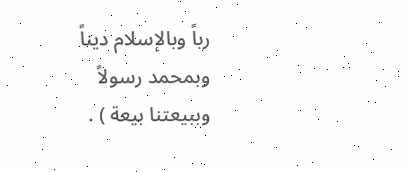رباً وبالإسلام ديناً وبمحمد رسولاً وببيعتنا بيعة ) .